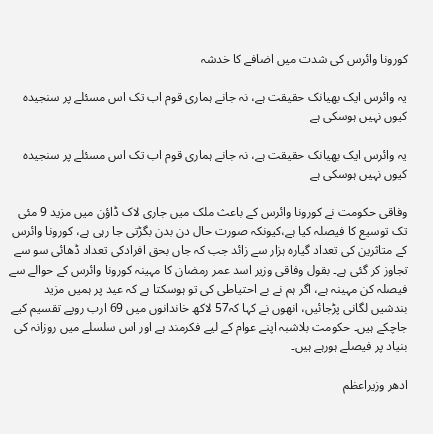کورونا وائرس کی شدت میں اضافے کا خدشہ

یہ وائرس ایک بھیانک حقیقت ہے، نہ جانے ہماری قوم اب تک اس مسئلے پر سنجیدہ کیوں نہیں ہوسکی ہے

یہ وائرس ایک بھیانک حقیقت ہے، نہ جانے ہماری قوم اب تک اس مسئلے پر سنجیدہ کیوں نہیں ہوسکی ہے

وفاقی حکومت نے کورونا وائرس کے باعث ملک میں جاری لاک ڈاؤن میں مزید 9 مئی تک توسیع کا فیصلہ کیا ہے،کیونکہ صورت حال دن بدن بگڑتی جا رہی ہے، کورونا وائرس کے متاثرین کی تعداد گیارہ ہزار سے زائد جب کہ جاں بحق افرادکی تعداد ڈھائی سو سے تجاوز کر گئی ہے۔ بقول وفاقی وزیر اسد عمر رمضان کا مہینہ کورونا وائرس کے حوالے سے فیصلہ کن مہینہ ہے، اگر ہم نے بے احتیاطی کی تو ہوسکتا ہے کہ عید پر ہمیں مزید بندشیں لگانی پڑجائیں، انھوں نے کہا کہ57 لاکھ خاندانوں میں 69 ارب روپے تقسیم کیے جاچکے ہیں۔ حکومت بلاشبہ اپنے عوام کے لیے فکرمند ہے اور اس سلسلے میں روزانہ کی بنیاد پر فیصلے ہورہے ہیں۔

ادھر وزیراعظم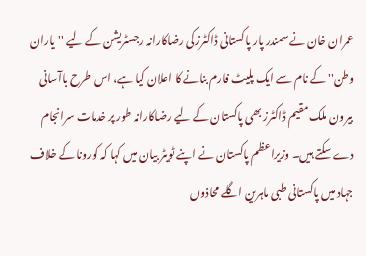عمران خان نے سمندر پار پاکستانی ڈاکٹرزکی رضاکارانہ رجسٹریشن کے لیے ''یاران وطن'' کے نام سے ایک پلیٹ فارم بنانے کا اعلان کیا ہے، اس طرح باآسانی بیرون ملک مقیم ڈاکٹرز بھی پاکستان کے لیے رضاکارانہ طور پر خدمات سرانجام دے سکتے ہیں۔ وزیراعظم پاکستان نے اپنے ٹویٹر بیان میں کہا کہ کورونا کے خلاف جہاد میں پاکستانی طبی ماہرین اگلے محاذوں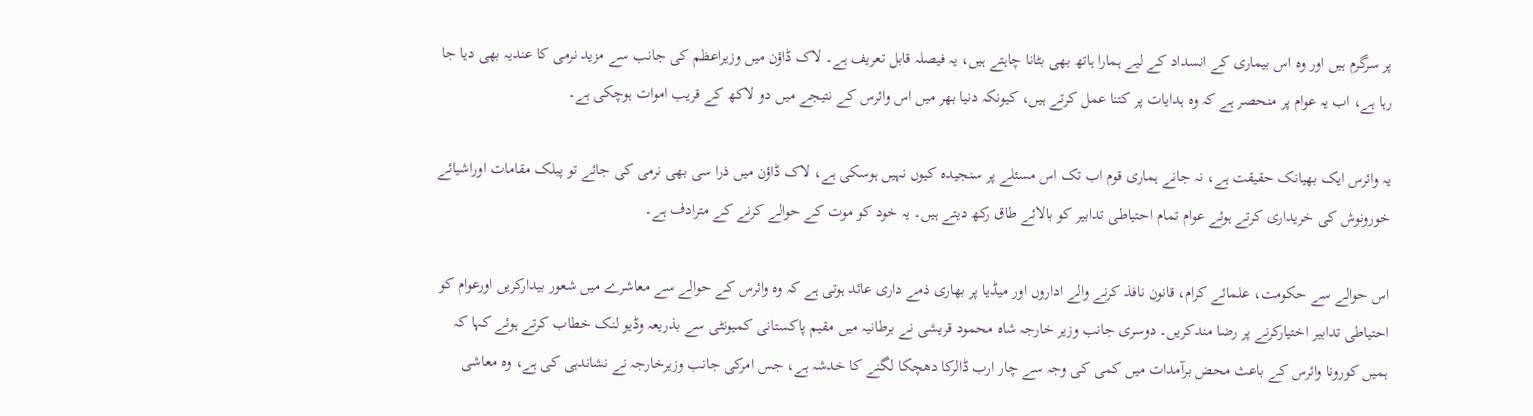پر سرگرم ہیں اور وہ اس بیماری کے انسداد کے لیے ہمارا ہاتھ بھی بٹانا چاہتے ہیں، یہ فیصلہ قابل تعریف ہے۔ لاک ڈاؤن میں وزیراعظم کی جانب سے مزید نرمی کا عندیہ بھی دیا جا رہا ہے، اب یہ عوام پر منحصر ہے کہ وہ ہدایات پر کتنا عمل کرتے ہیں، کیونکہ دنیا بھر میں اس وائرس کے نتیجے میں دو لاکھ کے قریب اموات ہوچکی ہے۔

یہ وائرس ایک بھیانک حقیقت ہے، نہ جانے ہماری قوم اب تک اس مسئلے پر سنجیدہ کیوں نہیں ہوسکی ہے، لاک ڈاؤن میں ذرا سی بھی نرمی کی جائے تو پبلک مقامات اوراشیائے خورونوش کی خریداری کرتے ہوئے عوام تمام احتیاطی تدابیر کو بالائے طاق رکھ دیتے ہیں۔ یہ خود کو موت کے حوالے کرنے کے مترادف ہے۔

اس حوالے سے حکومت، علمائے کرام، قانون نافذ کرنے والے اداروں اور میڈیا پر بھاری ذمے داری عائد ہوتی ہے کہ وہ وائرس کے حوالے سے معاشرے میں شعور بیدارکریں اورعوام کو احتیاطی تدابیر اختیارکرنے پر رضا مندکریں۔ دوسری جانب وزیر خارجہ شاہ محمود قریشی نے برطانیہ میں مقیم پاکستانی کمیونٹی سے بذریعہ وڈیو لنک خطاب کرتے ہوئے کہا کہ ہمیں کورونا وائرس کے باعث محض برآمدات میں کمی کی وجہ سے چار ارب ڈالرکا دھچکا لگنے کا خدشہ ہے، جس امرکی جانب وزیرخارجہ نے نشاندہی کی ہے، وہ معاشی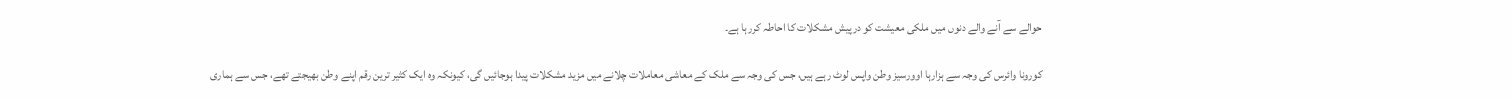حوالے سے آنے والے دنوں میں ملکی معیشت کو درپیش مشکلات کا احاطہ کررہا ہے۔

کورونا وائرس کی وجہ سے ہزارہا اوورسیز وطن واپس لوٹ رہے ہیں، جس کی وجہ سے ملک کے معاشی معاملات چلانے میں مزید مشکلات پیدا ہوجائیں گی، کیونکہ وہ ایک کثیر ترین رقم اپنے وطن بھیجتے تھے، جس سے ہماری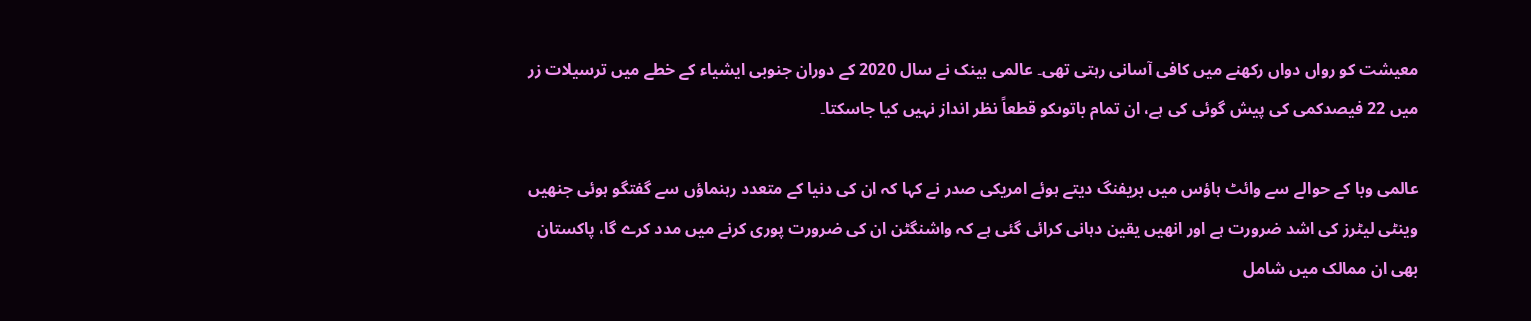معیشت کو رواں دواں رکھنے میں کافی آسانی رہتی تھی۔ عالمی بینک نے سال 2020 کے دوران جنوبی ایشیاء کے خطے میں ترسیلات زر میں 22 فیصدکمی کی پیش گوئی کی ہے، ان تمام باتوںکو قطعاً نظر انداز نہیں کیا جاسکتا۔

عالمی وبا کے حوالے سے وائٹ ہاؤس میں بریفنگ دیتے ہوئے امریکی صدر نے کہا کہ ان کی دنیا کے متعدد رہنماؤں سے گفتگو ہوئی جنھیں وینٹی لیٹرز کی اشد ضرورت ہے اور انھیں یقین دہانی کرائی گئی ہے کہ واشنگٹن ان کی ضرورت پوری کرنے میں مدد کرے گا، پاکستان بھی ان ممالک میں شامل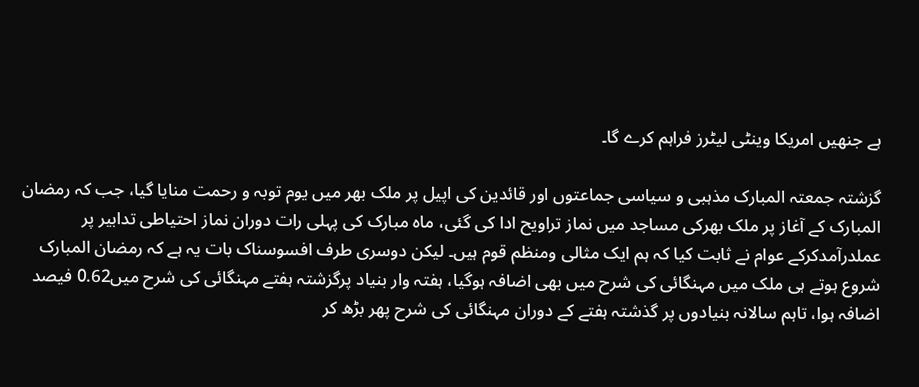ہے جنھیں امریکا وینٹی لیٹرز فراہم کرے گا۔

گزشتہ جمعتہ المبارک مذہبی و سیاسی جماعتوں اور قائدین کی اپیل پر ملک بھر میں یوم توبہ و رحمت منایا گیا، جب کہ رمضان المبارک کے آغاز پر ملک بھرکی مساجد میں نماز تراویح ادا کی گئی، ماہ مبارک کی پہلی رات دوران نماز احتیاطی تدابیر پر عملدرآمدکرکے عوام نے ثابت کیا کہ ہم ایک مثالی ومنظم قوم ہیں۔ لیکن دوسری طرف افسوسناک بات یہ ہے کہ رمضان المبارک شروع ہوتے ہی ملک میں مہنگائی کی شرح میں بھی اضافہ ہوگیا، ہفتہ وار بنیاد پرگزشتہ ہفتے مہنگائی کی شرح میں0.62 فیصد اضافہ ہوا، تاہم سالانہ بنیادوں پر گذشتہ ہفتے کے دوران مہنگائی کی شرح پھر بڑھ کر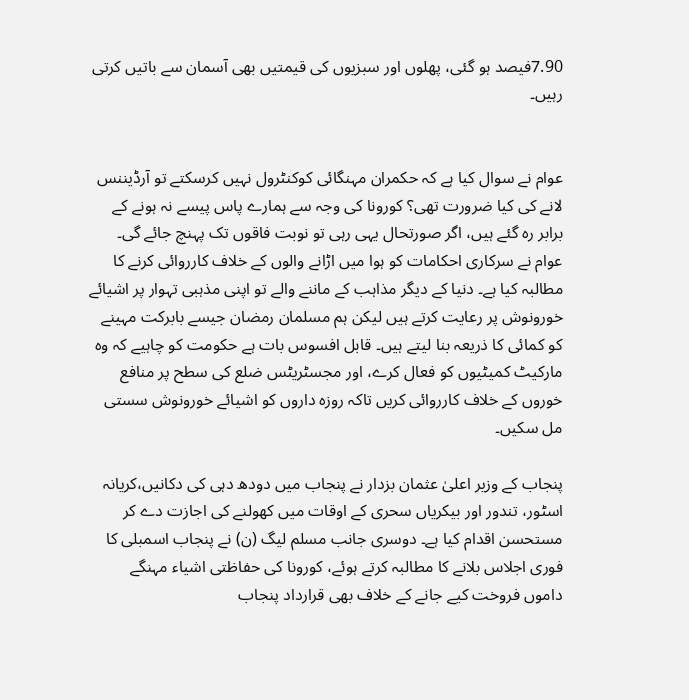7.90فیصد ہو گئی، پھلوں اور سبزیوں کی قیمتیں بھی آسمان سے باتیں کرتی رہیں۔


عوام نے سوال کیا ہے کہ حکمران مہنگائی کوکنٹرول نہیں کرسکتے تو آرڈیننس لانے کی کیا ضرورت تھی؟ کورونا کی وجہ سے ہمارے پاس پیسے نہ ہونے کے برابر رہ گئے ہیں، اگر صورتحال یہی رہی تو نوبت فاقوں تک پہنچ جائے گی۔ عوام نے سرکاری احکامات کو ہوا میں اڑانے والوں کے خلاف کارروائی کرنے کا مطالبہ کیا ہے۔ دنیا کے دیگر مذاہب کے ماننے والے تو اپنی مذہبی تہوار پر اشیائے خورونوش پر رعایت کرتے ہیں لیکن ہم مسلمان رمضان جیسے بابرکت مہینے کو کمائی کا ذریعہ بنا لیتے ہیں۔ قابل افسوس بات ہے حکومت کو چاہیے کہ وہ مارکیٹ کمیٹیوں کو فعال کرے، اور مجسٹریٹس ضلع کی سطح پر منافع خوروں کے خلاف کارروائی کریں تاکہ روزہ داروں کو اشیائے خورونوش سستی مل سکیں۔

پنجاب کے وزیر اعلیٰ عثمان بزدار نے پنجاب میں دودھ دہی کی دکانیں،کریانہ اسٹور، تندور اور بیکریاں سحری کے اوقات میں کھولنے کی اجازت دے کر مستحسن اقدام کیا ہے۔ دوسری جانب مسلم لیگ (ن) نے پنجاب اسمبلی کا فوری اجلاس بلانے کا مطالبہ کرتے ہوئے، کورونا کی حفاظتی اشیاء مہنگے داموں فروخت کیے جانے کے خلاف بھی قرارداد پنجاب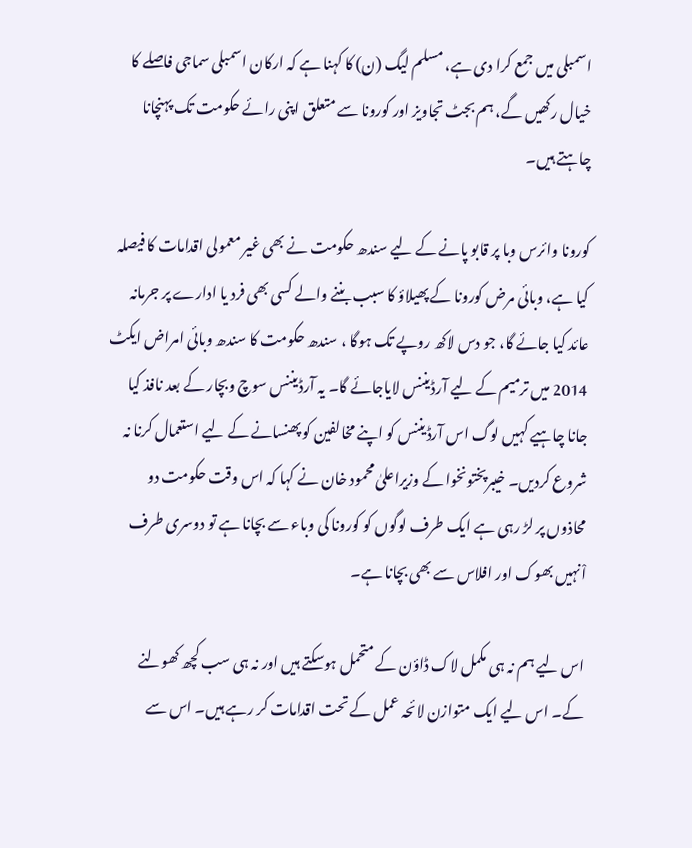اسمبلی میں جمع کرا دی ہے، مسلم لیگ (ن) کا کہنا ہے کہ ارکان اسمبلی سماجی فاصلے کا خیال رکھیں گے، ہم بجٹ تجاویز اور کورونا سے متعلق اپنی رائے حکومت تک پہنچانا چاہتے ہیں۔

کورونا وائرس وبا پر قابو پانے کے لیے سندھ حکومت نے بھی غیر معمولی اقدامات کا فیصلہ کیا ہے، وبائی مرض کورونا کے پھیلاؤ کا سبب بننے والے کسی بھی فرد یا ادارے پر جرمانہ عائد کیا جائے گا، جو دس لاکھ روپے تک ہوگا ، سندھ حکومت کا سندھ وبائی امراض ایکٹ 2014 میں ترمیم کے لیے آرڈیننس لایاجائے گا۔ یہ آرڈیننس سوچ وبچار کے بعد نافذ کیا جانا چاہیے کہیں لوگ اس آرڈیننس کو اپنے مخالفین کو پھنسانے کے لیے استعمال کرنا نہ شروع کردیں۔ خیبرپختونخوا کے وزیراعلیٰ محمود خان نے کہا کہ اس وقت حکومت دو محاذوں پر لڑ رہی ہے ایک طرف لوگوں کو کورونا کی وباء سے بچانا ہے تو دوسری طرف اْنہیں بھوک اور افلاس سے بھی بچانا ہے۔

اس لیے ہم نہ ہی مکمل لاک ڈاؤن کے متحمل ہوسکتے ہیں اور نہ ہی سب کچھ کھولنے کے۔ اس لیے ایک متوازن لائحہ عمل کے تحت اقدامات کر رہے ہیں۔ اس سے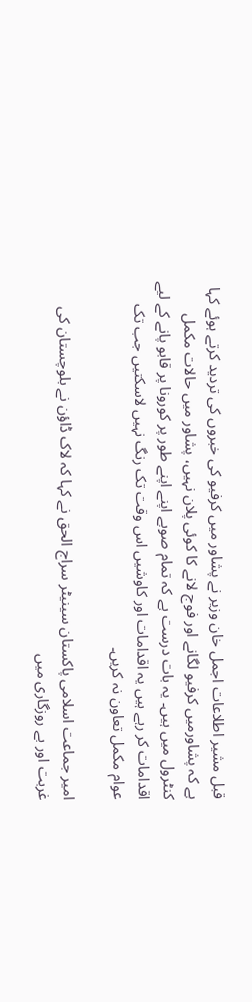قبل مشیر اطلاعات اجمل خان وزیر نے پشاور میں کرفیو کی خبروں کی تردید کرتے ہوئے کہا ہے کہ پشاورمیں کرفیو لگانے اور فوج لانے کا کوئی پلان نہیں، پشاور میں حالات مکمل کنٹرول میں ہیں۔ یہ بات درست ہے کہ تمام صوبے اپنے اپنے طور پر کورونا پر قابو پانے کے لیے اقدامات کر رہے ہیں یہ اقدامات اور کاوشیں اس وقت تک رنگ نہیں لاسکتیں جب تک عوام مکمل تعاون نہ کریں۔

امیر جماعت اسلامی پاکستان سینیٹر سراج الحق نے کہا کہ لاک ڈاؤن نے بلوچستان کی غربت اور بے روزگاری میں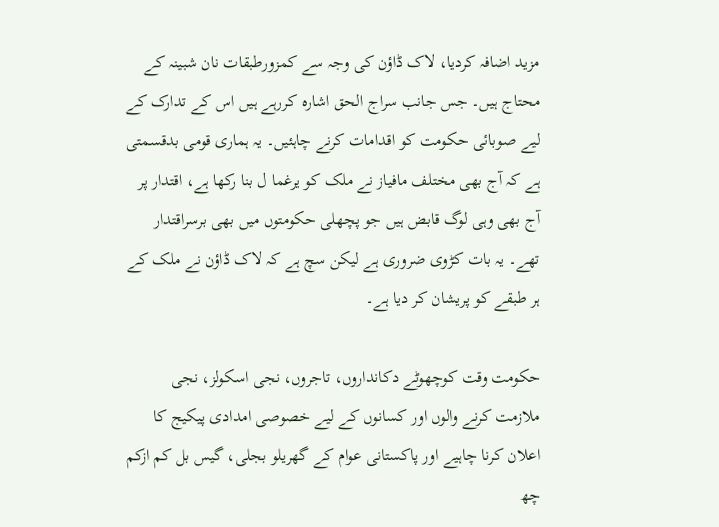مزید اضافہ کردیا، لاک ڈاؤن کی وجہ سے کمزورطبقات نان شبینہ کے محتاج ہیں۔ جس جانب سراج الحق اشارہ کررہے ہیں اس کے تدارک کے لیے صوبائی حکومت کو اقدامات کرنے چاہئیں۔ یہ ہماری قومی بدقسمتی ہے کہ آج بھی مختلف مافیاز نے ملک کو یرغما ل بنا رکھا ہے، اقتدار پر آج بھی وہی لوگ قابض ہیں جو پچھلی حکومتوں میں بھی برسراقتدار تھے۔ یہ بات کڑوی ضروری ہے لیکن سچ ہے کہ لاک ڈاؤن نے ملک کے ہر طبقے کو پریشان کر دیا ہے۔

حکومت وقت کوچھوٹے دکانداروں، تاجروں، نجی اسکولز، نجی ملازمت کرنے والوں اور کسانوں کے لیے خصوصی امدادی پیکیج کا اعلان کرنا چاہیے اور پاکستانی عوام کے گھریلو بجلی، گیس بل کم ازکم چھ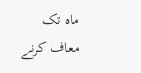ماہ تک معاف کرنے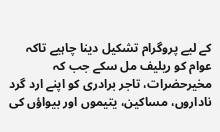کے لیے پروگرام تشکیل دینا چاہیے تاکہ عوام کو ریلیف مل سکے جب کہ مخیرحضرات، تاجر برادری کو اپنے ارد گرد ناداروں، مساکین، یتیموں اور بیواؤں کی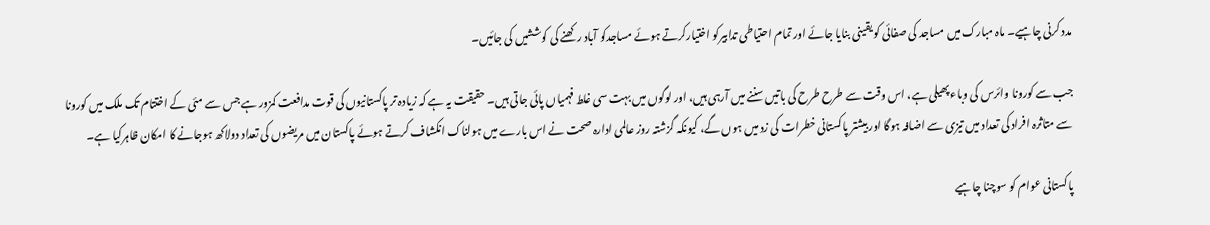مدد کرنی چاہیے۔ ماہ مبارک میں مساجد کی صفائی کو یقینی بنایا جائے اور تمام احتیاطی تدابیرکو اختیارکرتے ہوئے مساجدکو آباد رکھنے کی کوششیں کی جائیں۔

جب سے کورونا وائرس کی وباء پھیلی ہے، اس وقت سے طرح طرح کی باتیں سننے میں آرہی ہیں، اور لوگوں میں بہت سی غلط فہمیاں پائی جاتی ہیں۔ حقیقت یہ ہے کہ زیادہ تر پاکستانیوں کی قوت مدافعت کمزور ہے جس سے مئی کے اختتام تک ملک میں کورونا سے متاثرہ افراد کی تعداد میں تیزی سے اضافہ ہوگا اور بیشتر پاکستانی خطرات کی زد میں ہوں گے، کیونکہ گزشتہ روز عالمی ادارہ صحت نے اس بارے میں ہولناک انکشاف کرتے ہوئے پاکستان میں مریضوں کی تعداد دولاکھ ہوجانے کا امکان ظاہرکیا ہے۔

پاکستانی عوام کو سوچنا چاہیے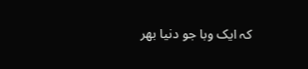کہ ایک وبا جو دنیا بھر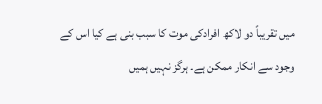میں تقریباً دو لاکھ افرادکی موت کا سبب بنی ہے کیا اس کے وجود سے انکار ممکن ہے۔ ہرگز نہیں ہمیں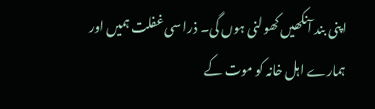اپنی بند آنکھیں کھولنی ہوں گی۔ ذرا سی غفلت ہمیں اور ہمارے اہل خانہ کو موت کے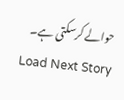حوالے کرسکتی ہے۔
Load Next Story